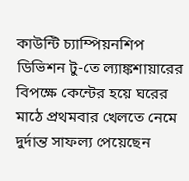কাউন্টি চ্যাম্পিয়নশিপ ডিভিশন টু-তে ল্যাঙ্কশায়ারের বিপক্ষে কেন্টের হয়ে ঘরের মাঠে প্রথমবার খেলতে নেমে দুর্দান্ত সাফল্য পেয়েছেন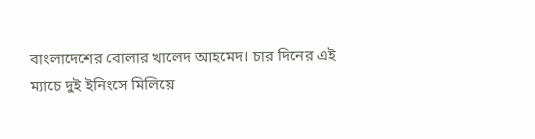বাংলাদেশের বোলার খালেদ আহমেদ। চার দিনের এই ম্যাচে দুই ইনিংসে মিলিয়ে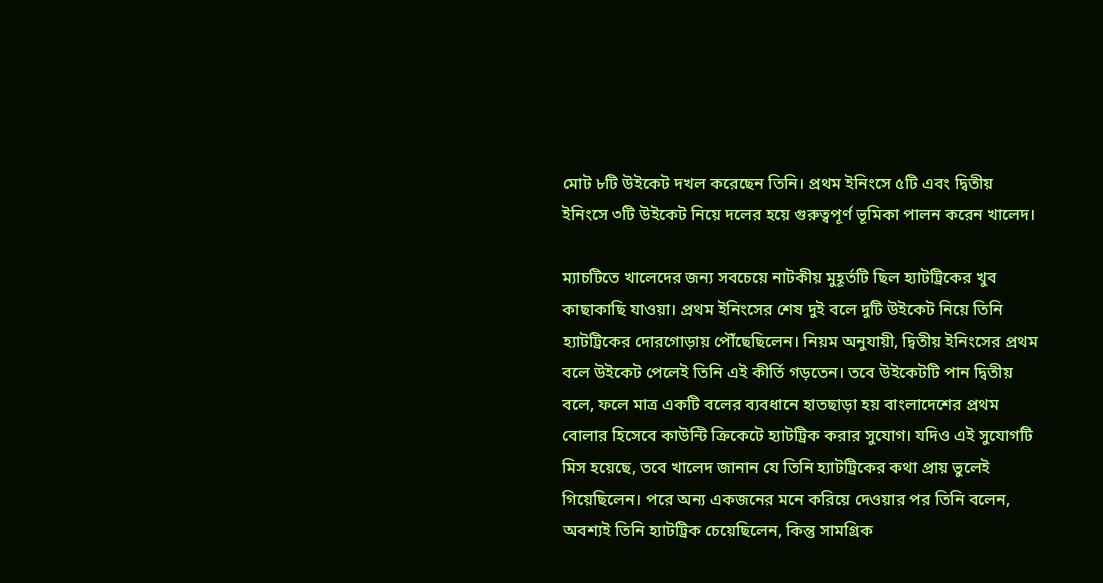মোট ৮টি উইকেট দখল করেছেন তিনি। প্রথম ইনিংসে ৫টি এবং দ্বিতীয় ইনিংসে ৩টি উইকেট নিয়ে দলের হয়ে গুরুত্বপূর্ণ ভূমিকা পালন করেন খালেদ।

ম্যাচটিতে খালেদের জন্য সবচেয়ে নাটকীয় মুহূর্তটি ছিল হ্যাটট্রিকের খুব কাছাকাছি যাওয়া। প্রথম ইনিংসের শেষ দুই বলে দুটি উইকেট নিয়ে তিনি হ্যাটট্রিকের দোরগোড়ায় পৌঁছেছিলেন। নিয়ম অনুযায়ী, দ্বিতীয় ইনিংসের প্রথম বলে উইকেট পেলেই তিনি এই কীর্তি গড়তেন। তবে উইকেটটি পান দ্বিতীয় বলে, ফলে মাত্র একটি বলের ব্যবধানে হাতছাড়া হয় বাংলাদেশের প্রথম বোলার হিসেবে কাউন্টি ক্রিকেটে হ্যাটট্রিক করার সুযোগ। যদিও এই সুযোগটি মিস হয়েছে, তবে খালেদ জানান যে তিনি হ্যাটট্রিকের কথা প্রায় ভুলেই গিয়েছিলেন। পরে অন্য একজনের মনে করিয়ে দেওয়ার পর তিনি বলেন, অবশ্যই তিনি হ্যাটট্রিক চেয়েছিলেন, কিন্তু সামগ্রিক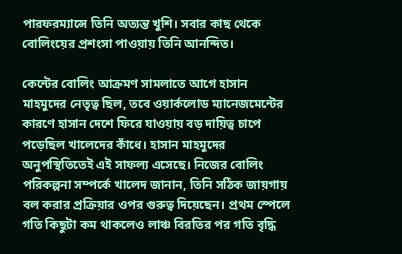পারফরম্যান্সে তিনি অত্যন্ত খুশি। সবার কাছ থেকে বোলিংয়ের প্রশংসা পাওয়ায় তিনি আনন্দিত।

কেন্টের বোলিং আক্রমণ সামলাতে আগে হাসান মাহমুদের নেতৃত্ব ছিল, তবে ওয়ার্কলোড ম্যানেজমেন্টের কারণে হাসান দেশে ফিরে যাওয়ায় বড় দায়িত্ব চাপে পড়েছিল খালেদের কাঁধে। হাসান মাহমুদের অনুপস্থিতিতেই এই সাফল্য এসেছে। নিজের বোলিং পরিকল্পনা সম্পর্কে খালেদ জানান, তিনি সঠিক জায়গায় বল করার প্রক্রিয়ার ওপর গুরুত্ব দিয়েছেন। প্রথম স্পেলে গতি কিছুটা কম থাকলেও লাঞ্চ বিরতির পর গতি বৃদ্ধি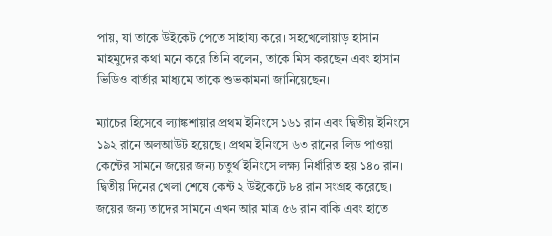পায়, যা তাকে উইকেট পেতে সাহায্য করে। সহখেলোয়াড় হাসান মাহমুদের কথা মনে করে তিনি বলেন, তাকে মিস করছেন এবং হাসান ভিডিও বার্তার মাধ্যমে তাকে শুভকামনা জানিয়েছেন।

ম্যাচের হিসেবে ল্যাঙ্কশায়ার প্রথম ইনিংসে ১৬১ রান এবং দ্বিতীয় ইনিংসে ১৯২ রানে অলআউট হয়েছে। প্রথম ইনিংসে ৬৩ রানের লিড পাওয়া কেন্টের সামনে জয়ের জন্য চতুর্থ ইনিংসে লক্ষ্য নির্ধারিত হয় ১৪০ রান। দ্বিতীয় দিনের খেলা শেষে কেন্ট ২ উইকেটে ৮৪ রান সংগ্রহ করেছে। জয়ের জন্য তাদের সামনে এখন আর মাত্র ৫৬ রান বাকি এবং হাতে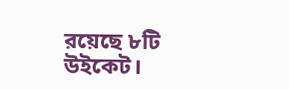রয়েছে ৮টি উইকেট।